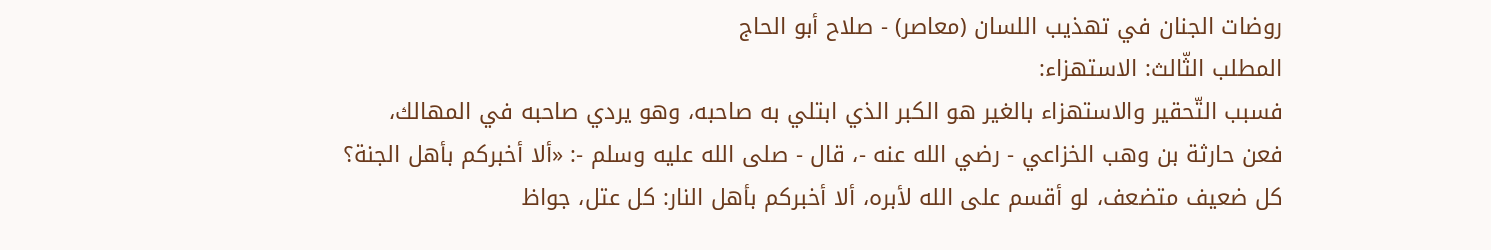روضات الجنان في تهذيب اللسان (معاصر) - صلاح أبو الحاج
المطلب الثّالث: الاستهزاء:
فسبب التّحقير والاستهزاء بالغير هو الكبر الذي ابتلي به صاحبه، وهو يردي صاحبه في المهالك، فعن حارثة بن وهب الخزاعي - رضي الله عنه -، قال - صلى الله عليه وسلم -: «ألا أخبركم بأهل الجنة؟ كل ضعيف متضعف، لو أقسم على الله لأبره، ألا أخبركم بأهل النار: كل عتل، جواظ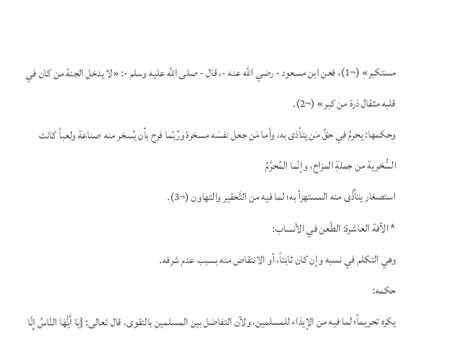مستكبر» (¬1)، فعن ابن مسعود - رضي الله عنه -، قال - صلى الله عليه وسلم -: «لا يدخل الجنة من كان في قلبه مثقال ذرة من كبر» (¬2).
وحكمها: يحرمُ في حقِّ مَن يتأذى به، وأما مَن جعل نفسَه مسخرة ورُبّما فرح بأن يُسخر منه صناعة ولعباً كانت السُّخرية من جملةِ المزاح، وإنّما المُحرَّمُ
استصغار يتأذَّى منه المستهزأ به؛ لما فيه من التَّحقير والتهاون (¬3).
* الآفة العاشرة: الطّعن في الأنساب:
وهي التكلم في نسبه وإن كان ثابتاً، أو الانتقاص منه بسبب عدم شرفه.
حكمه:
يكره تحريماً؛ لما فيه من الإيذاء للمسلمين، ولأن التفاضل بين المسلمين بالتقوى، قال تعالى: {يَا أَيُّهَا النَّاسُ إِنَّا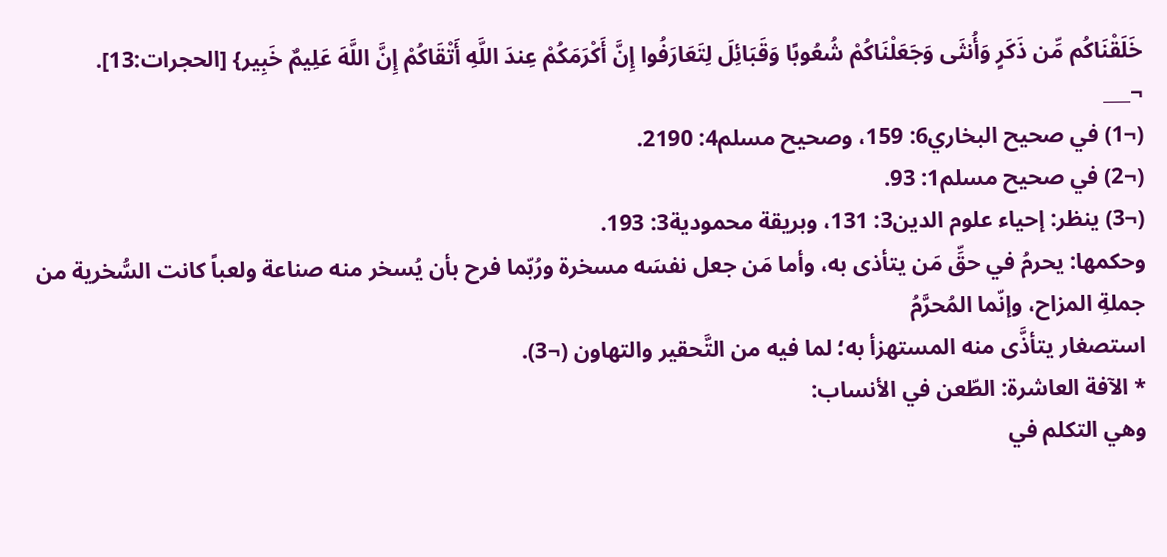خَلَقْنَاكُم مِّن ذَكَرٍ وَأُنثَى وَجَعَلْنَاكُمْ شُعُوبًا وَقَبَائِلَ لِتَعَارَفُوا إِنَّ أَكْرَمَكُمْ عِندَ اللَّهِ أَتْقَاكُمْ إِنَّ اللَّهَ عَلِيمٌ خَبِير} [الحجرات:13].
¬___
(¬1) في صحيح البخاري6: 159، وصحيح مسلم4: 2190.
(¬2) في صحيح مسلم1: 93.
(¬3) ينظر: إحياء علوم الدين3: 131، وبريقة محمودية3: 193.
وحكمها: يحرمُ في حقِّ مَن يتأذى به، وأما مَن جعل نفسَه مسخرة ورُبّما فرح بأن يُسخر منه صناعة ولعباً كانت السُّخرية من جملةِ المزاح، وإنّما المُحرَّمُ
استصغار يتأذَّى منه المستهزأ به؛ لما فيه من التَّحقير والتهاون (¬3).
* الآفة العاشرة: الطّعن في الأنساب:
وهي التكلم في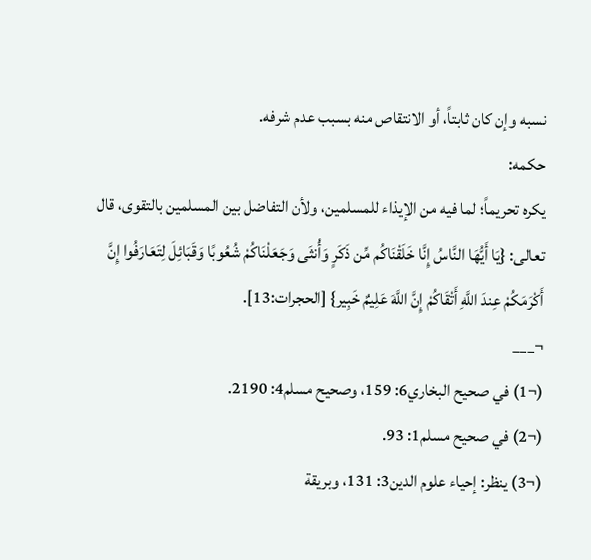نسبه وإن كان ثابتاً، أو الانتقاص منه بسبب عدم شرفه.
حكمه:
يكره تحريماً؛ لما فيه من الإيذاء للمسلمين، ولأن التفاضل بين المسلمين بالتقوى، قال تعالى: {يَا أَيُّهَا النَّاسُ إِنَّا خَلَقْنَاكُم مِّن ذَكَرٍ وَأُنثَى وَجَعَلْنَاكُمْ شُعُوبًا وَقَبَائِلَ لِتَعَارَفُوا إِنَّ أَكْرَمَكُمْ عِندَ اللَّهِ أَتْقَاكُمْ إِنَّ اللَّهَ عَلِيمٌ خَبِير} [الحجرات:13].
¬___
(¬1) في صحيح البخاري6: 159، وصحيح مسلم4: 2190.
(¬2) في صحيح مسلم1: 93.
(¬3) ينظر: إحياء علوم الدين3: 131، وبريقة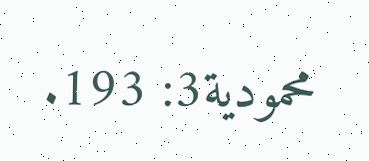محمودية3: 193.